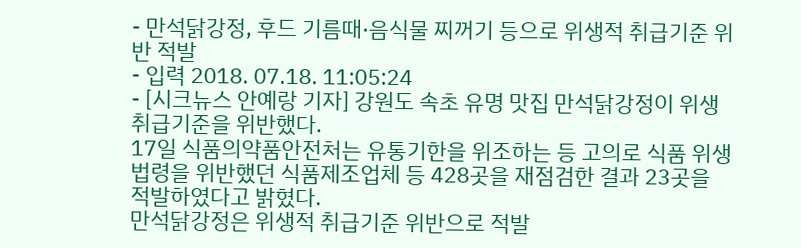- 만석닭강정, 후드 기름때·음식물 찌꺼기 등으로 위생적 취급기준 위반 적발
- 입력 2018. 07.18. 11:05:24
- [시크뉴스 안예랑 기자] 강원도 속초 유명 맛집 만석닭강정이 위생 취급기준을 위반했다.
17일 식품의약품안전처는 유통기한을 위조하는 등 고의로 식품 위생 법령을 위반했던 식품제조업체 등 428곳을 재점검한 결과 23곳을 적발하였다고 밝혔다.
만석닭강정은 위생적 취급기준 위반으로 적발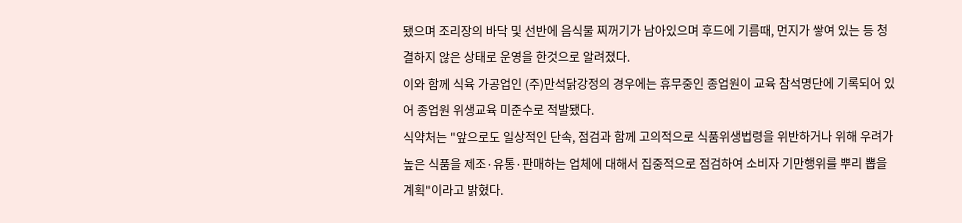됐으며 조리장의 바닥 및 선반에 음식물 찌꺼기가 남아있으며 후드에 기름때, 먼지가 쌓여 있는 등 청결하지 않은 상태로 운영을 한것으로 알려졌다.
이와 함께 식육 가공업인 (주)만석닭강정의 경우에는 휴무중인 종업원이 교육 참석명단에 기록되어 있어 종업원 위생교육 미준수로 적발됐다.
식약처는 "앞으로도 일상적인 단속, 점검과 함께 고의적으로 식품위생법령을 위반하거나 위해 우려가 높은 식품을 제조·유통·판매하는 업체에 대해서 집중적으로 점검하여 소비자 기만행위를 뿌리 뽑을 계획"이라고 밝혔다.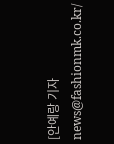[안예랑 기자 news@fashionmk.co.kr/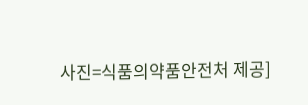사진=식품의약품안전처 제공]